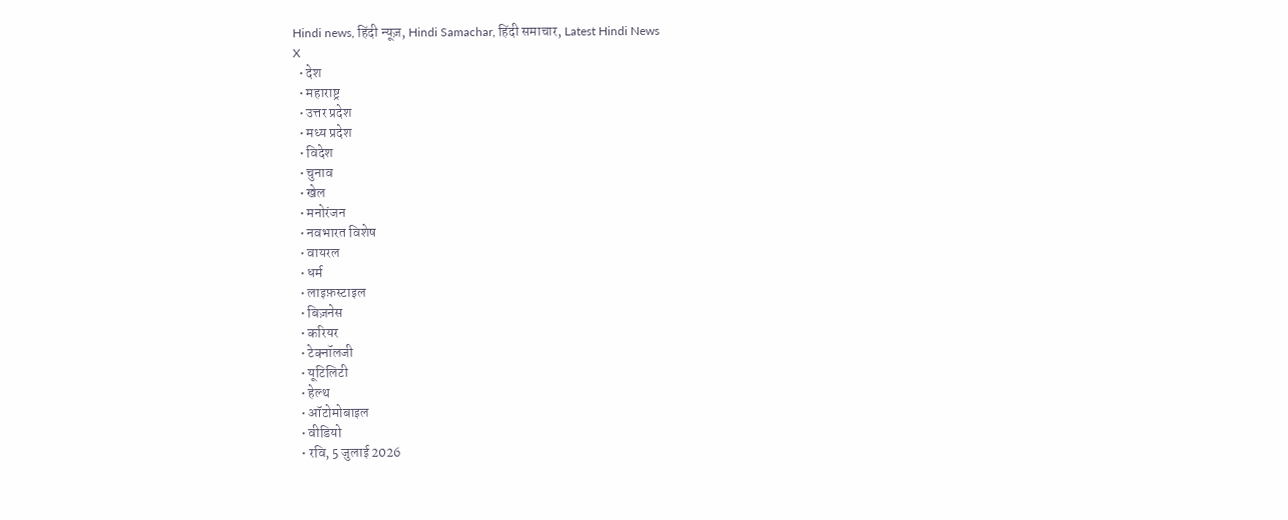Hindi news, हिंदी न्यूज़, Hindi Samachar, हिंदी समाचार, Latest Hindi News
X
  • देश
  • महाराष्ट्र
  • उत्तर प्रदेश
  • मध्य प्रदेश
  • विदेश
  • चुनाव
  • खेल
  • मनोरंजन
  • नवभारत विशेष
  • वायरल
  • धर्म
  • लाइफ़स्टाइल
  • बिज़नेस
  • करियर
  • टेक्नॉलजी
  • यूटिलिटी
  • हेल्थ
  • ऑटोमोबाइल
  • वीडियो
  • रवि, 5 जुलाई 2026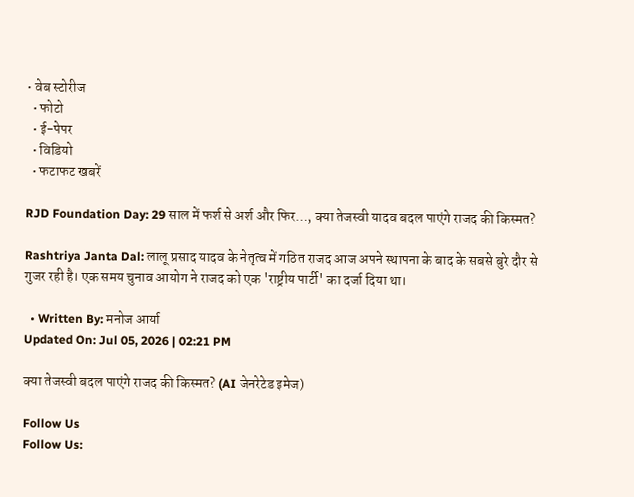• वेब स्टोरीज
  • फोटो
  • ई-पेपर
  • विडियो
  • फटाफट खबरें

RJD Foundation Day: 29 साल में फर्श से अर्श और फिर…, क्या तेजस्वी यादव बदल पाएंगे राजद की किस्मत?

Rashtriya Janta Dal: लालू प्रसाद यादव के नेतृत्व में गठित राजद आज अपने स्थापना के बाद के सबसे बुरे दौर से गुजर रही है। एक समय चुनाव आयोग ने राजद को एक 'राष्ट्रीय पार्टी' का दर्जा दिया था।

  • Written By: मनोज आर्या
Updated On: Jul 05, 2026 | 02:21 PM

क्या तेजस्वी बदल पाएंगे राजद की किस्मत? (AI जेनरेटेड इमेज)

Follow Us
Follow Us: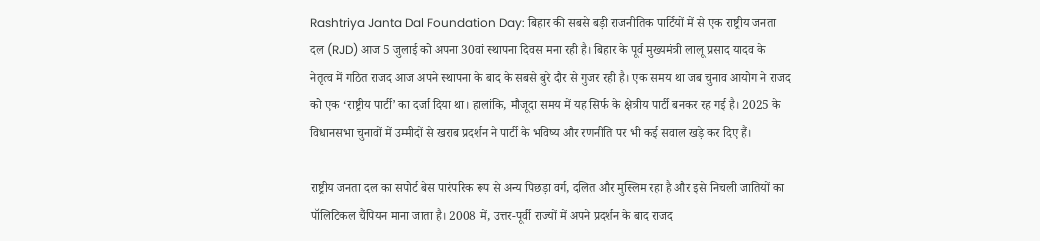Rashtriya Janta Dal Foundation Day: बिहार की सबसे बड़ी राजनीतिक पार्टियों में से एक राष्ट्रीय जनता दल (RJD) आज 5 जुलाई को अपना 30वां स्थापना दिवस मना रही है। बिहार के पूर्व मुख्यमंत्री लालू प्रसाद यादव के नेतृत्व में गठित राजद आज अपने स्थापना के बाद के सबसे बुरे दौर से गुजर रही है। एक समय था जब चुनाव आयोग ने राजद को एक ‘राष्ट्रीय पार्टी’ का दर्जा दिया था। हालांकि, मौजूदा समय में यह सिर्फ के क्षेत्रीय पार्टी बनकर रह गई है। 2025 के विधानसभा चुनावों में उम्मीदों से खराब प्रदर्शन ने पार्टी के भविष्य और रणनीति पर भी कई सवाल खड़े कर दिए हैं।

राष्ट्रीय जनता दल का सपोर्ट बेस पारंपरिक रूप से अन्य पिछड़ा वर्ग, दलित और मुस्लिम रहा है और इसे निचली जातियों का पॉलिटिकल चैंपियन माना जाता है। 2008 में, उत्तर-पूर्वी राज्यों में अपने प्रदर्शन के बाद राजद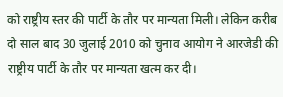को राष्ट्रीय स्तर की पार्टी के तौर पर मान्यता मिली। लेकिन करीब दो साल बाद 30 जुलाई 2010 को चुनाव आयोग ने आरजेडी की राष्ट्रीय पार्टी के तौर पर मान्यता खत्म कर दी।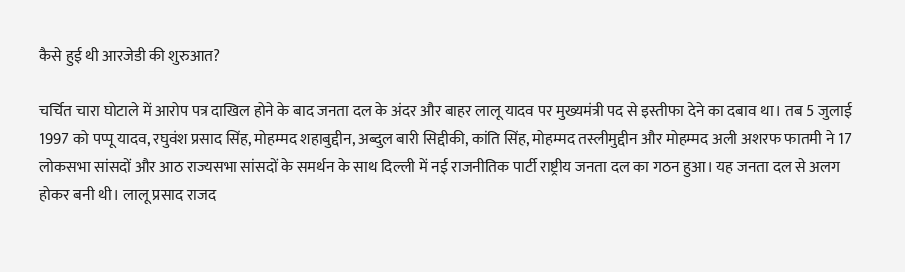कैसे हुई थी आरजेडी की शुरुआत?

चर्चित चारा घोटाले में आरोप पत्र दाखिल होने के बाद जनता दल के अंदर और बाहर लालू यादव पर मुख्यमंत्री पद से इस्तीफा देने का दबाव था। तब 5 जुलाई 1997 को पप्पू यादव, रघुवंश प्रसाद सिंह, मोहम्मद शहाबुद्दीन, अब्दुल बारी सिद्दीकी, कांति सिंह, मोहम्मद तस्लीमुद्दीन और मोहम्मद अली अशरफ फातमी ने 17 लोकसभा सांसदों और आठ राज्यसभा सांसदों के समर्थन के साथ दिल्ली में नई राजनीतिक पार्टी राष्ट्रीय जनता दल का गठन हुआ। यह जनता दल से अलग होकर बनी थी। लालू प्रसाद राजद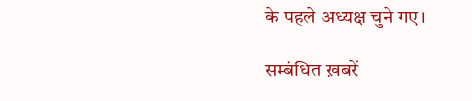के पहले अध्यक्ष चुने गए।

सम्बंधित ख़बरें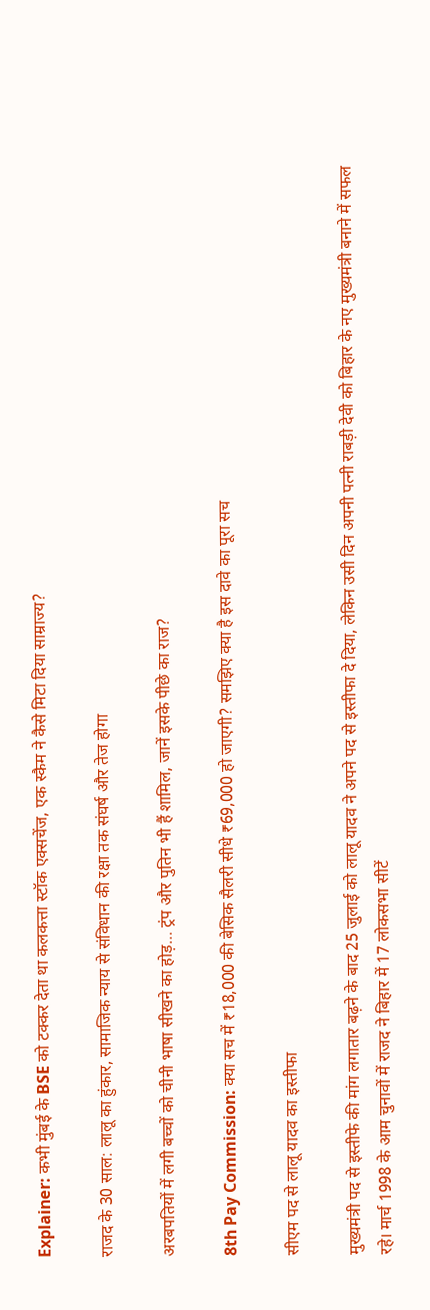Explainer: कभी मुंबई के BSE को टक्कर देता था कलकत्ता स्टॉक एक्सचेंज, एक स्कैम ने कैसे मिटा दिया साम्राज्य?

राजद के 30 साल: लालू का हुंकार, सामाजिक न्याय से संविधान की रक्षा तक संघर्ष और तेज होगा

अरबपतियों में लगी बच्चों को चीनी भाषा सीखने का होड़… ट्रंप और पुतिन भी हैं शामिल, जानें इसके पीछे का राज?

8th Pay Commission: क्या सच में ₹18,000 की बेसिक सैलरी सीधे ₹69,000 हो जाएगी? समझिए क्या है इस दावे का पूरा सच

सीएम पद से लालू यादव का इस्तीफा

मुख्यमंत्री पद से इस्तीफे की मांग लगातार बढ़ने के बाद 25 जुलाई को लालू यादव ने अपने पद से इस्तीफा दे दिया, लेकिन उसी दिन अपनी पत्नी राबड़ी देवी को बिहार के नए मुख्यमंत्री बनाने में सफल रहे। मार्च 1998 के आम चुनावों में राजद ने बिहार में 17 लोकसभा सीटें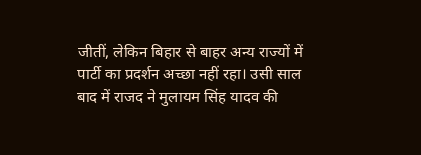जीतीं, लेकिन बिहार से बाहर अन्य राज्यों में पार्टी का प्रदर्शन अच्छा नहीं रहा। उसी साल बाद में राजद ने मुलायम सिंह यादव की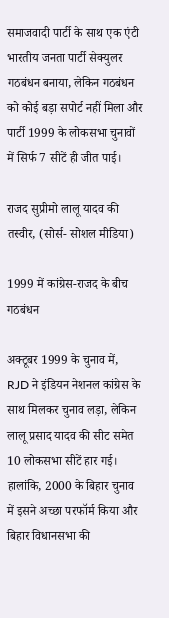समाजवादी पार्टी के साथ एक एंटी भारतीय जनता पार्टी सेक्युलर गठबंधन बनाया, लेकिन गठबंधन को कोई बड़ा सपोर्ट नहीं मिला और पार्टी 1999 के लोकसभा चुनावों में सिर्फ 7 सीटें ही जीत पाई।

राजद सुप्रीमो लालू यादव की तस्वीर, (सोर्स- सोशल मीडिया)

1999 में कांग्रेस-राजद के बीच गठबंधन

अक्टूबर 1999 के चुनाव में, RJD ने इंडियन नेशनल कांग्रेस के साथ मिलकर चुनाव लड़ा, लेकिन लालू प्रसाद यादव की सीट समेत 10 लोकसभा सीटें हार गई। हालांकि, 2000 के बिहार चुनाव में इसने अच्छा परफॉर्म किया और बिहार विधानसभा की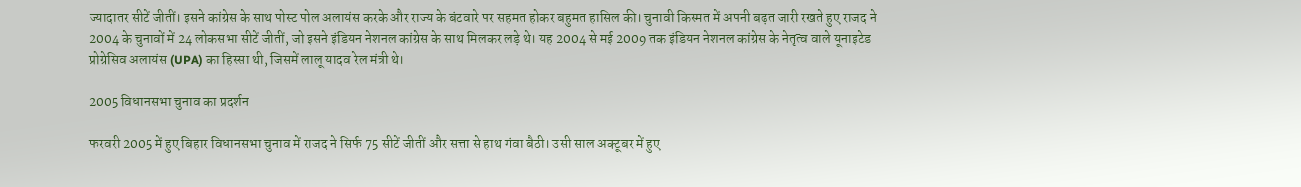ज्यादातर सीटें जीतीं। इसने कांग्रेस के साथ पोस्ट पोल अलायंस करके और राज्य के बंटवारे पर सहमत होकर बहुमत हासिल की। चुनावी किस्मत में अपनी बढ़त जारी रखते हुए राजद ने 2004 के चुनावों में 24 लोकसभा सीटें जीतीं, जो इसने इंडियन नेशनल कांग्रेस के साथ मिलकर लड़े थे। यह 2004 से मई 2009 तक इंडियन नेशनल कांग्रेस के नेतृत्व वाले यूनाइटेड प्रोग्रेसिव अलायंस (UPA) का हिस्सा थी, जिसमें लालू यादव रेल मंत्री थे।

2005 विधानसभा चुनाव का प्रदर्शन

फरवरी 2005 में हुए बिहार विधानसभा चुनाव में राजद ने सिर्फ 75 सीटें जीतीं और सत्ता से हाथ गंवा बैठी। उसी साल अक्टूबर में हुए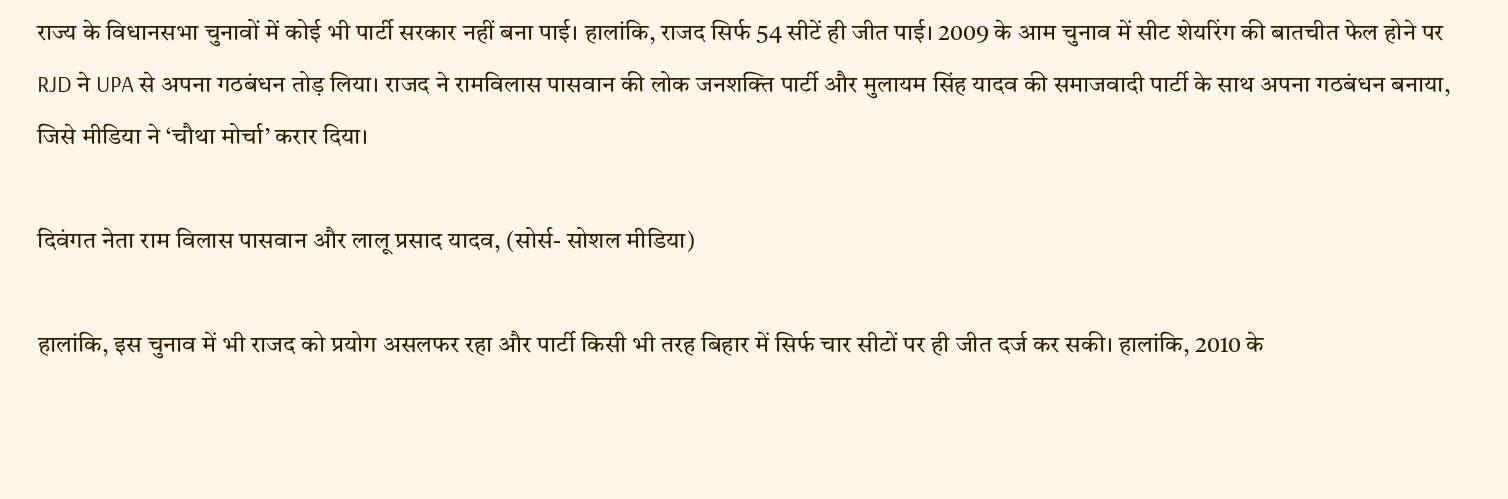राज्य के विधानसभा चुनावों में कोई भी पार्टी सरकार नहीं बना पाई। हालांकि, राजद सिर्फ 54 सीटें ही जीत पाई। 2009 के आम चुनाव में सीट शेयरिंग की बातचीत फेल होने पर RJD ने UPA से अपना गठबंधन तोड़ लिया। राजद ने रामविलास पासवान की लोक जनशक्ति पार्टी और मुलायम सिंह यादव की समाजवादी पार्टी के साथ अपना गठबंधन बनाया, जिसे मीडिया ने ‘चौथा मोर्चा’ करार दिया।

दिवंगत नेता राम विलास पासवान और लालू प्रसाद यादव, (सोर्स- सोशल मीडिया)

हालांकि, इस चुनाव में भी राजद को प्रयोग असलफर रहा और पार्टी किसी भी तरह बिहार में सिर्फ चार सीटों पर ही जीत दर्ज कर सकी। हालांकि, 2010 के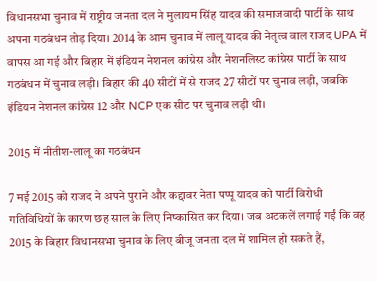विधानसभा चुनाव में राष्ट्रीय जनता दल ने मुलायम सिंह यादव की समाजवादी पार्टी के साथ अपना गठबंधन तोड़ दिया। 2014 के आम चुनाव में लालू यादव की नेतृत्व वाल राजद UPA में वापस आ गई और बिहार में इंडियन नेशनल कांग्रेस और नेशनलिस्ट कांग्रेस पार्टी के साथ गठबंधन में चुनाव लड़ी। बिहार की 40 सीटों में से राजद 27 सीटों पर चुनाव लड़ी, जबकि इंडियन नेशनल कांग्रेस 12 और NCP एक सीट पर चुनाव लड़ी थी।

2015 में नीतीश-लालू का गठबंधन

7 मई 2015 को राजद ने अपने पुराने और कद्दावर नेता पप्पू यादव को पार्टी विरोधी गतिविधियों के कारण छह साल के लिए निष्कासित कर दिया। जब अटकलें लगाई गईं कि वह 2015 के बिहार विधानसभा चुनाव के लिए बीजू जनता दल में शामिल हो सकते हैं,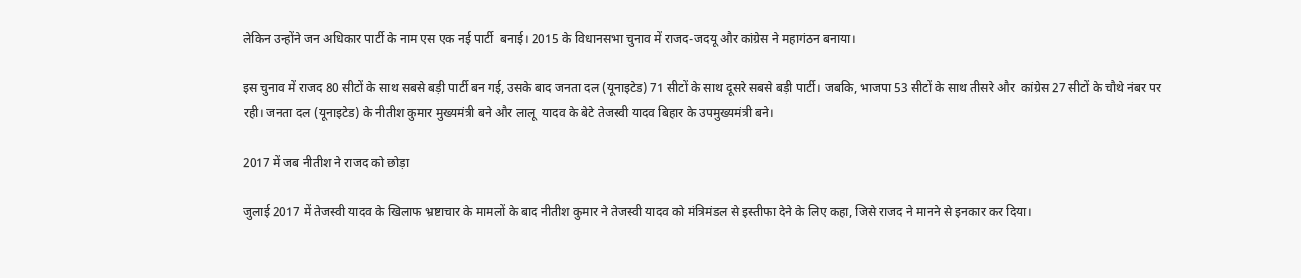लेकिन उन्होंने जन अधिकार पार्टी के नाम एस एक नई पार्टी  बनाई। 2015 के विधानसभा चुनाव में राजद-जदयू और कांग्रेस ने महागंठन बनाया।

इस चुनाव में राजद 80 सीटों के साथ सबसे बड़ी पार्टी बन गई, उसके बाद जनता दल (यूनाइटेड) 71 सीटों के साथ दूसरे सबसे बड़ी पार्टी। जबकि, भाजपा 53 सीटों के साथ तीसरे और  कांग्रेस 27 सीटों के चौथे नंबर पर रही। जनता दल (यूनाइटेड) के नीतीश कुमार मुख्यमंत्री बने और लालू  यादव के बेटे तेजस्वी यादव बिहार के उपमुख्यमंत्री बने।

2017 में जब नीतीश ने राजद को छोड़ा

जुलाई 2017 में तेजस्वी यादव के खिलाफ भ्रष्टाचार के मामलों के बाद नीतीश कुमार ने तेजस्वी यादव को मंत्रिमंडल से इस्तीफा देने के लिए कहा, जिसे राजद ने मानने से इनकार कर दिया।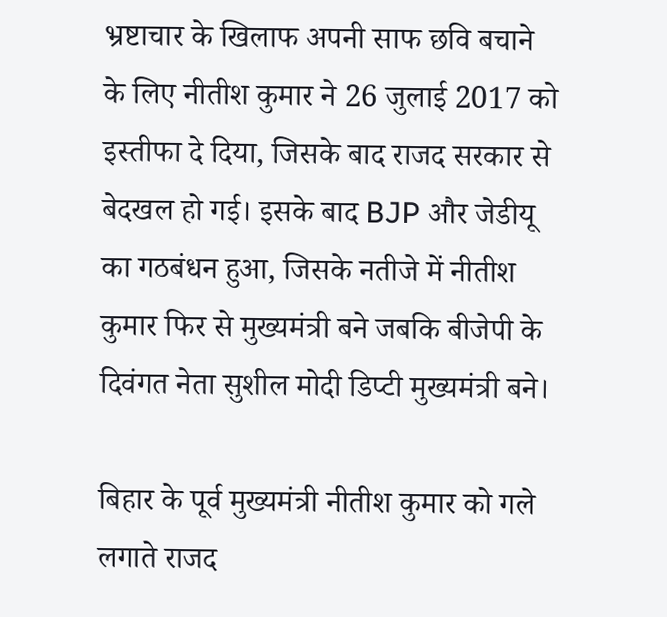भ्रष्टाचार के खिलाफ अपनी साफ छवि बचाने के लिए नीतीश कुमार ने 26 जुलाई 2017 को इस्तीफा दे दिया, जिसके बाद राजद सरकार से बेदखल हो गई। इसके बाद BJP और जेडीयू का गठबंधन हुआ, जिसके नतीजे में नीतीश कुमार फिर से मुख्यमंत्री बने जबकि बीजेपी के दिवंगत नेता सुशील मोदी डिप्टी मुख्यमंत्री बने।

बिहार के पूर्व मुख्यमंत्री नीतीश कुमार को गले लगाते राजद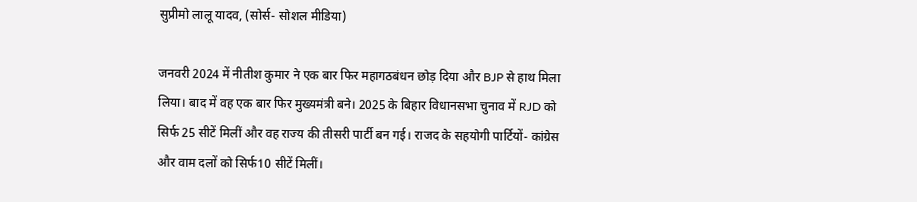सुप्रीमो लालू यादव, (सोर्स- सोशल मीडिया)

जनवरी 2024 में नीतीश कुमार ने एक बार फिर महागठबंधन छोड़ दिया और BJP से हाथ मिला लिया। बाद में वह एक बार फिर मुख्यमंत्री बने। 2025 के बिहार विधानसभा चुनाव में RJD को सिर्फ 25 सीटें मिलीं और वह राज्य की तीसरी पार्टी बन गई। राजद के सहयोगी पार्टियों- कांग्रेस और वाम दलों को सिर्फ10 सीटें मिलीं।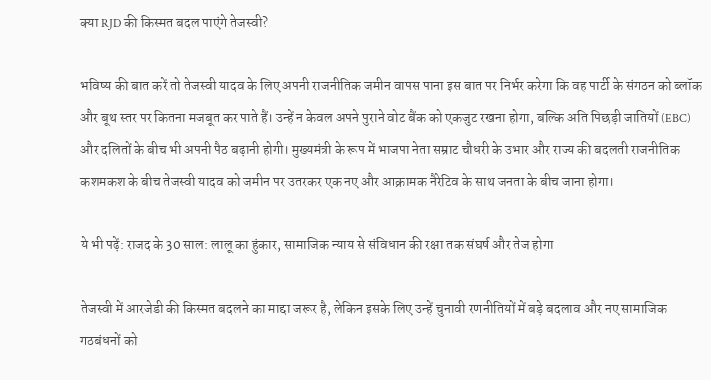क्या RJD की किस्मत बदल पाएंगे तेजस्वी?

भविष्य की बात करें तो तेजस्वी यादव के लिए अपनी राजनीतिक जमीन वापस पाना इस बात पर निर्भर करेगा कि वह पार्टी के संगठन को ब्लॉक और बूथ स्तर पर कितना मजबूत कर पाते हैं। उन्हें न केवल अपने पुराने वोट बैंक को एकजुट रखना होगा, बल्कि अति पिछड़ी जातियों (EBC) और दलितों के बीच भी अपनी पैठ बढ़ानी होगी। मुख्यमंत्री के रूप में भाजपा नेता सम्राट चौधरी के उभार और राज्य की बदलती राजनीतिक कशमकश के बीच तेजस्वी यादव को जमीन पर उतरकर एक नए और आक्रामक नैरेटिव के साथ जनता के बीच जाना होगा।

ये भी पढ़ें: राजद के 30 साल: लालू का हुंकार, सामाजिक न्याय से संविधान की रक्षा तक संघर्ष और तेज होगा

तेजस्वी में आरजेडी की किस्मत बदलने का माद्दा जरूर है, लेकिन इसके लिए उन्हें चुनावी रणनीतियों में बड़े बदलाव और नए सामाजिक गठबंधनों को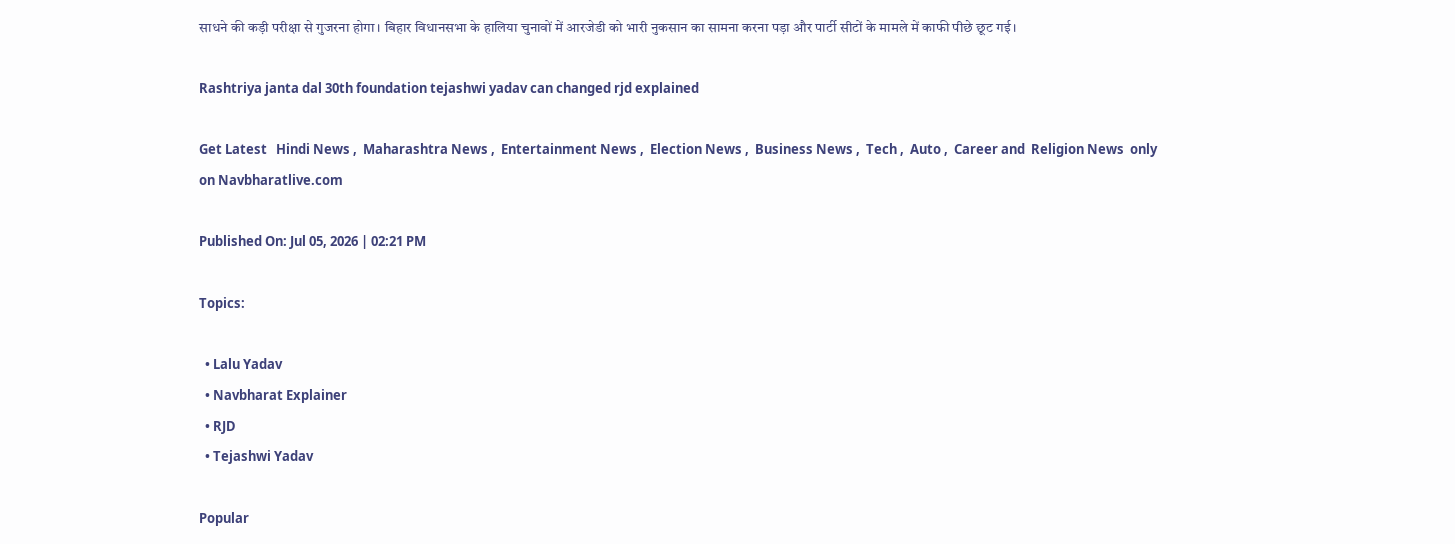साधने की कड़ी परीक्षा से गुजरना होगा। बिहार विधानसभा के हालिया चुनावों में आरजेडी को भारी नुकसान का सामना करना पड़ा और पार्टी सीटों के मामले में काफी पीछे छूट गई।

Rashtriya janta dal 30th foundation tejashwi yadav can changed rjd explained

Get Latest   Hindi News ,  Maharashtra News ,  Entertainment News ,  Election News ,  Business News ,  Tech ,  Auto ,  Career and  Religion News  only on Navbharatlive.com

Published On: Jul 05, 2026 | 02:21 PM

Topics:

  • Lalu Yadav
  • Navbharat Explainer
  • RJD
  • Tejashwi Yadav

Popular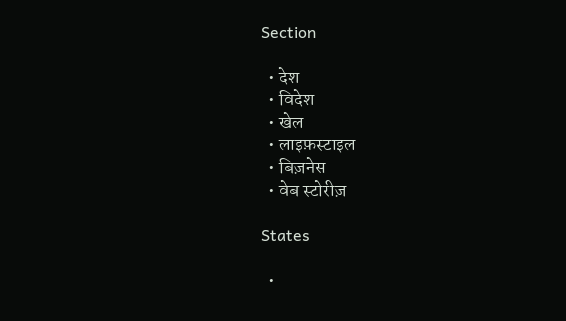Section

  • देश
  • विदेश
  • खेल
  • लाइफ़स्टाइल
  • बिज़नेस
  • वेब स्टोरीज़

States

  •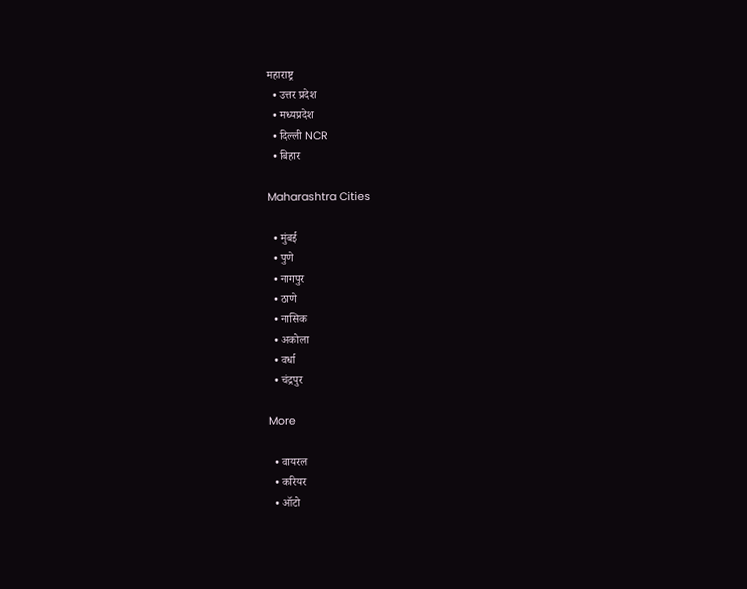महाराष्ट्र
  • उत्तर प्रदेश
  • मध्यप्रदेश
  • दिल्ली NCR
  • बिहार

Maharashtra Cities

  • मुंबई
  • पुणे
  • नागपुर
  • ठाणे
  • नासिक
  • अकोला
  • वर्धा
  • चंद्रपुर

More

  • वायरल
  • करियर
  • ऑटो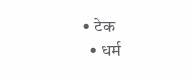• टेक
  • धर्म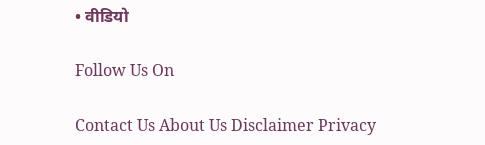• वीडियो

Follow Us On

Contact Us About Us Disclaimer Privacy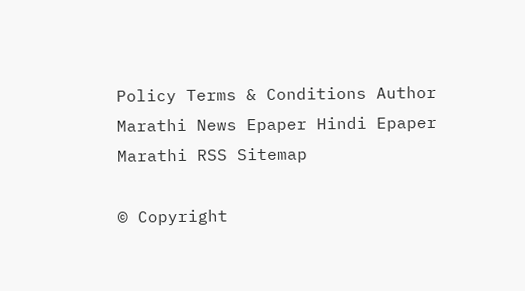Policy Terms & Conditions Author
Marathi News Epaper Hindi Epaper Marathi RSS Sitemap

© Copyright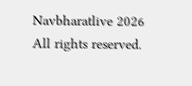Navbharatlive 2026 All rights reserved.